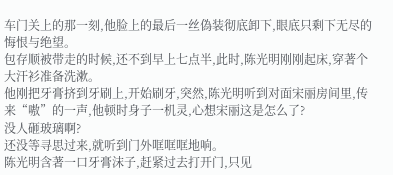车门关上的那一刻,他脸上的最后一丝偽装彻底卸下,眼底只剩下无尽的悔恨与绝望。
包存顺被带走的时候,还不到早上七点半,此时,陈光明刚刚起床,穿著个大汗衫准备洗漱。
他刚把牙膏挤到牙刷上,开始刷牙,突然,陈光明听到对面宋丽房间里,传来“嗷”的一声,他顿时身子一机灵,心想宋丽这是怎么了?
没人砸玻璃啊?
还没等寻思过来,就听到门外哐哐哐地响。
陈光明含著一口牙膏沫子,赶紧过去打开门,只见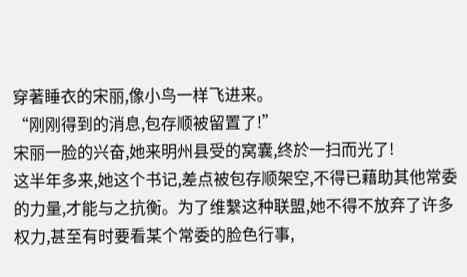穿著睡衣的宋丽,像小鸟一样飞进来。
“刚刚得到的消息,包存顺被留置了!”
宋丽一脸的兴奋,她来明州县受的窝囊,终於一扫而光了!
这半年多来,她这个书记,差点被包存顺架空,不得已藉助其他常委的力量,才能与之抗衡。为了维繫这种联盟,她不得不放弃了许多权力,甚至有时要看某个常委的脸色行事,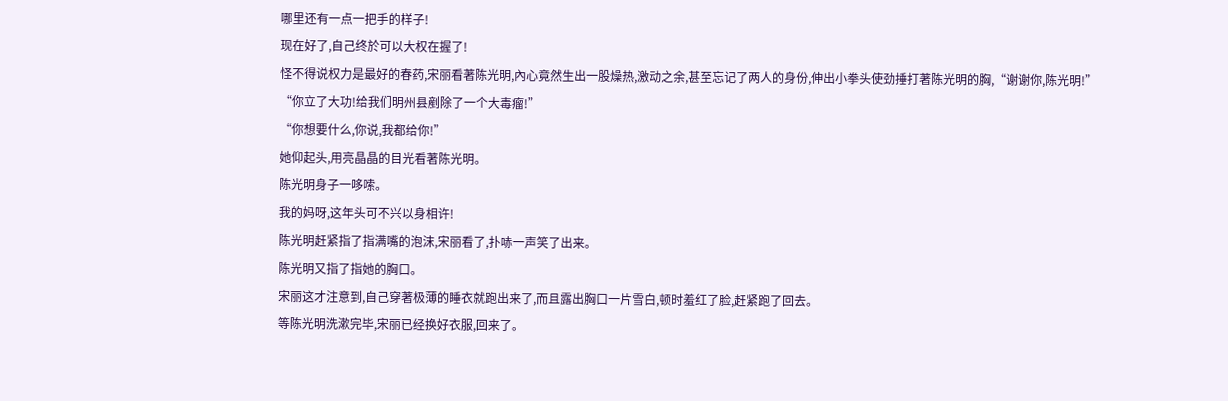哪里还有一点一把手的样子!
现在好了,自己终於可以大权在握了!
怪不得说权力是最好的春药,宋丽看著陈光明,內心竟然生出一股燥热,激动之余,甚至忘记了两人的身份,伸出小拳头使劲捶打著陈光明的胸,“谢谢你,陈光明!”
“你立了大功!给我们明州县剷除了一个大毒瘤!”
“你想要什么,你说,我都给你!”
她仰起头,用亮晶晶的目光看著陈光明。
陈光明身子一哆嗦。
我的妈呀,这年头可不兴以身相许!
陈光明赶紧指了指满嘴的泡沫,宋丽看了,扑哧一声笑了出来。
陈光明又指了指她的胸口。
宋丽这才注意到,自己穿著极薄的睡衣就跑出来了,而且露出胸口一片雪白,顿时羞红了脸,赶紧跑了回去。
等陈光明洗漱完毕,宋丽已经换好衣服,回来了。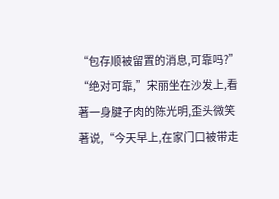“包存顺被留置的消息,可靠吗?”
“绝对可靠,”宋丽坐在沙发上,看著一身腱子肉的陈光明,歪头微笑著说,“今天早上,在家门口被带走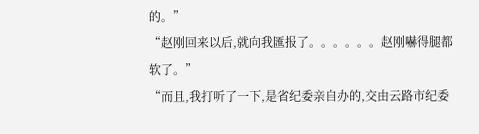的。”
“赵刚回来以后,就向我匯报了。。。。。。赵刚嚇得腿都软了。”
“而且,我打听了一下,是省纪委亲自办的,交由云路市纪委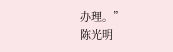办理。”
陈光明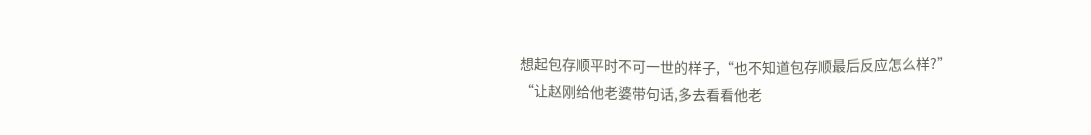想起包存顺平时不可一世的样子,“也不知道包存顺最后反应怎么样?”
“让赵刚给他老婆带句话,多去看看他老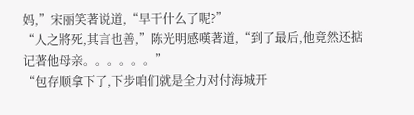妈,”宋丽笑著说道,“早干什么了呢?”
“人之將死,其言也善,”陈光明感嘆著道,“到了最后,他竟然还掂记著他母亲。。。。。。”
“包存顺拿下了,下步咱们就是全力对付海城开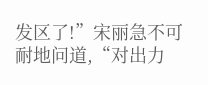发区了!”宋丽急不可耐地问道,“对出力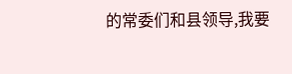的常委们和县领导,我要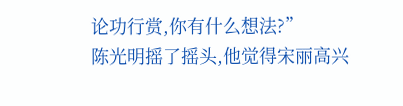论功行赏,你有什么想法?”
陈光明摇了摇头,他觉得宋丽高兴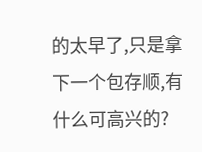的太早了,只是拿下一个包存顺,有什么可高兴的?